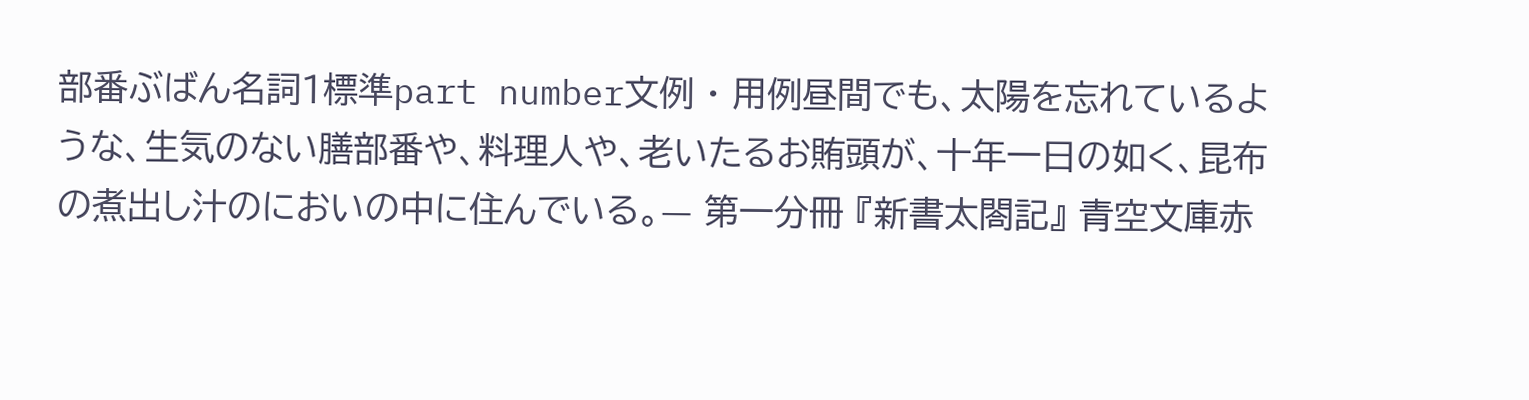部番ぶばん名詞1標準part number文例 · 用例昼間でも、太陽を忘れているような、生気のない膳部番や、料理人や、老いたるお賄頭が、十年一日の如く、昆布の煮出し汁のにおいの中に住んでいる。— 第一分冊 『新書太閤記』 青空文庫赤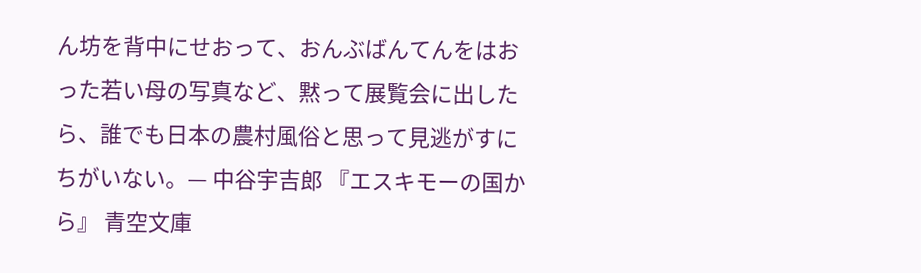ん坊を背中にせおって、おんぶばんてんをはおった若い母の写真など、黙って展覧会に出したら、誰でも日本の農村風俗と思って見逃がすにちがいない。— 中谷宇吉郎 『エスキモーの国から』 青空文庫